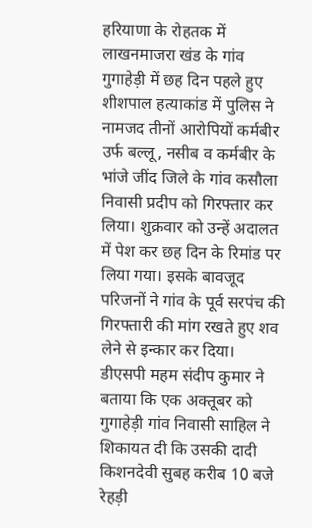हरियाणा के रोहतक में लाखनमाजरा खंड के गांव गुगाहेड़ी में छह दिन पहले हुए शीशपाल हत्याकांड में पुलिस ने नामजद तीनों आरोपियों कर्मबीर उर्फ बल्लू, नसीब व कर्मबीर के भांजे जींद जिले के गांव कसौला निवासी प्रदीप को गिरफ्तार कर लिया। शुक्रवार को उन्हें अदालत में पेश कर छह दिन के रिमांड पर लिया गया। इसके बावजूद परिजनों ने गांव के पूर्व सरपंच की गिरफ्तारी की मांग रखते हुए शव लेने से इन्कार कर दिया।
डीएसपी महम संदीप कुमार ने बताया कि एक अक्तूबर को गुगाहेड़ी गांव निवासी साहिल ने शिकायत दी कि उसकी दादी किशनदेवी सुबह करीब 10 बजे रेहड़ी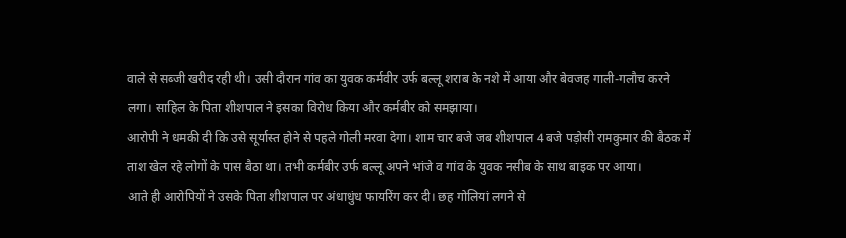वाले से सब्जी खरीद रही थी। उसी दौरान गांव का युवक कर्मवीर उर्फ बल्लू शराब के नशे में आया और बेवजह गाली-गलौच करने लगा। साहिल के पिता शीशपाल ने इसका विरोध किया और कर्मबीर को समझाया।
आरोपी ने धमकी दी कि उसे सूर्यास्त होने से पहले गोली मरवा देगा। शाम चार बजे जब शीशपाल 4 बजे पड़ोसी रामकुमार की बैठक में ताश खेल रहे लोगों के पास बैठा था। तभी कर्मबीर उर्फ बल्लू अपने भांजे व गांव के युवक नसीब के साथ बाइक पर आया।
आते ही आरोपियों ने उसके पिता शीशपाल पर अंधाधुंध फायरिंग कर दी। छह गोलियां लगने से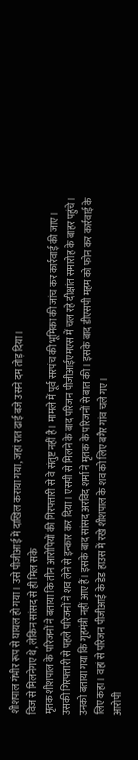शीशपाल गंभीर रूप से घायल हो गया। उसे पीजीआई में दाखिल कराया गया, जहां रात ढाई बजे उसने दम तोड़ दिया।
विज से मिलनेगए थे, लेकिन सांसद से ही मिल सके
मृतक शीशपाल के परिजनों ने बताया कि तीन आरोपियों की गिरफ्तारी से वे संतुष्ट नहीं है। मामले में पूर्व सरपंच की भूमिका की जांच कर कार्रवाई की जाए। उसकी गिरफ्तारी से पहले परिजनों ने शव लेने से इन्कार कर दिया। एसपी से मिलने के बाद परिजन पीजीआईएमएस में चल रहे दीक्षांत समारोह के बाहर पहुंचे। उनको बताया गया कि गृहमंत्री नहीं आए हैं। इसके बाद सांसद अरविंद शर्मा ने मृतक के परिजनों से बात की। इसके बाद डीएसपी महम को फोन कर कार्रवाई के लिए कहा। वहां से परिजन पीजीआई के डेड हाउस में रखे शीशपाल के शव को लिए बगैर गांव चले गए।
आरोपी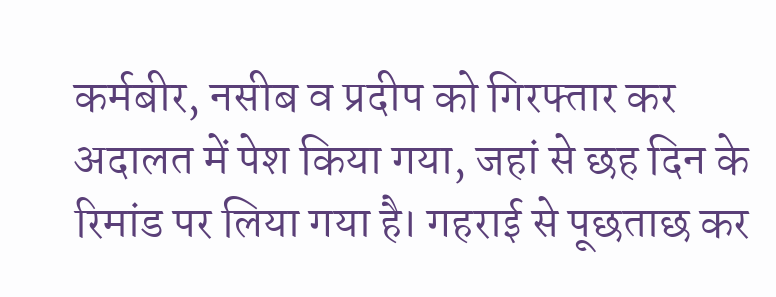कर्मबीर, नसीब व प्रदीप को गिरफ्तार कर अदालत में पेश किया गया, जहां से छह दिन के रिमांड पर लिया गया है। गहराई से पूछताछ कर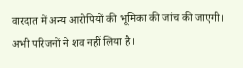वारदात में अन्य आरोपियों की भूमिका की जांच की जाएगी। अभी परिजनों ने शव नहीं लिया है।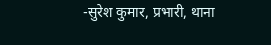-सुरेश कुमार, प्रभारी, थाना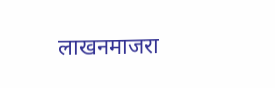लाखनमाजरा